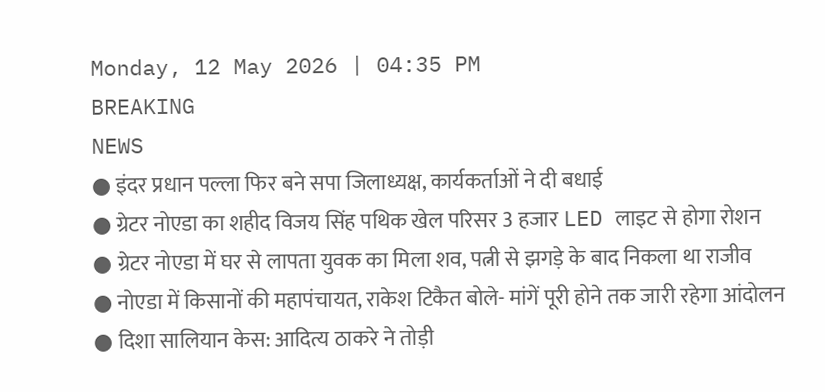Monday, 12 May 2026 | 04:35 PM
BREAKING
NEWS
● इंदर प्रधान पल्ला फिर बने सपा जिलाध्यक्ष, कार्यकर्ताओं ने दी बधाई
● ग्रेटर नोएडा का शहीद विजय सिंह पथिक खेल परिसर 3 हजार LED लाइट से होगा रोशन
● ग्रेटर नोएडा में घर से लापता युवक का मिला शव, पत्नी से झगड़े के बाद निकला था राजीव
● नोएडा में किसानों की महापंचायत, राकेश टिकैत बोले- मांगें पूरी होने तक जारी रहेगा आंदोलन
● दिशा सालियान केस: आदित्य ठाकरे ने तोड़ी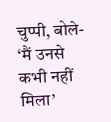चुप्पी, बोले- ‘मैं उनसे कभी नहीं मिला’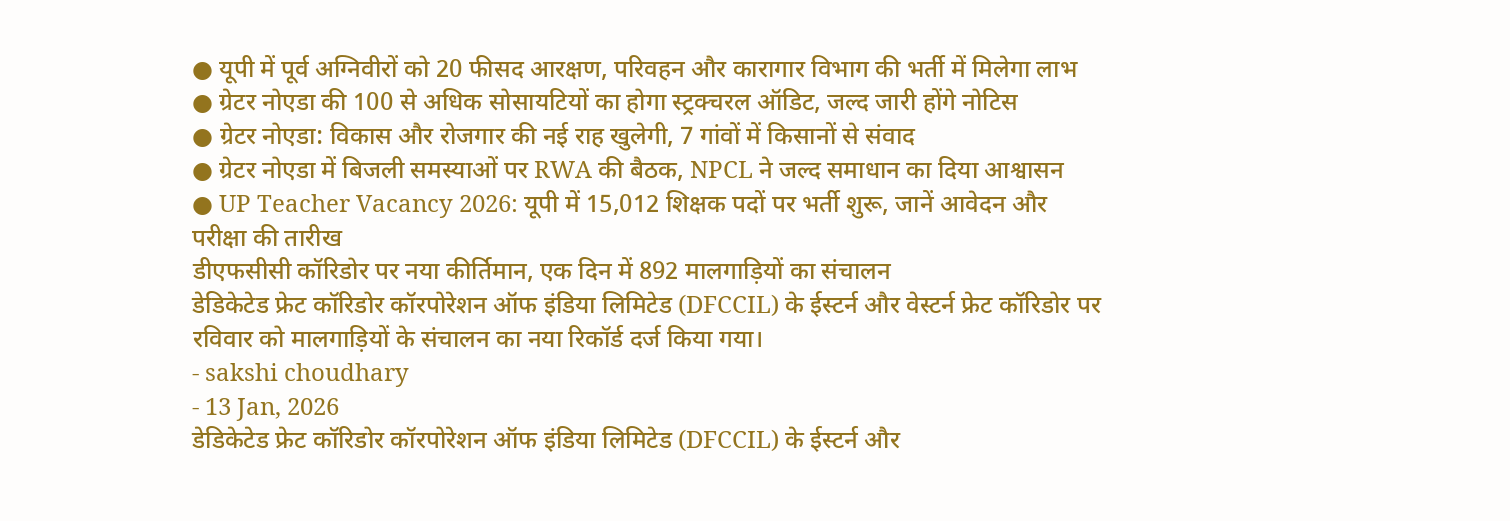● यूपी में पूर्व अग्निवीरों को 20 फीसद आरक्षण, परिवहन और कारागार विभाग की भर्ती में मिलेगा लाभ
● ग्रेटर नोएडा की 100 से अधिक सोसायटियों का होगा स्ट्रक्चरल ऑडिट, जल्द जारी होंगे नोटिस
● ग्रेटर नोएडा: विकास और रोजगार की नई राह खुलेगी, 7 गांवों में किसानों से संवाद
● ग्रेटर नोएडा में बिजली समस्याओं पर RWA की बैठक, NPCL ने जल्द समाधान का दिया आश्वासन
● UP Teacher Vacancy 2026: यूपी में 15,012 शिक्षक पदों पर भर्ती शुरू, जानें आवेदन और परीक्षा की तारीख
डीएफसीसी कॉरिडोर पर नया कीर्तिमान, एक दिन में 892 मालगाड़ियों का संचालन
डेडिकेटेड फ्रेट कॉरिडोर कॉरपोरेशन ऑफ इंडिया लिमिटेड (DFCCIL) के ईस्टर्न और वेस्टर्न फ्रेट कॉरिडोर पर रविवार को मालगाड़ियों के संचालन का नया रिकॉर्ड दर्ज किया गया।
- sakshi choudhary
- 13 Jan, 2026
डेडिकेटेड फ्रेट कॉरिडोर कॉरपोरेशन ऑफ इंडिया लिमिटेड (DFCCIL) के ईस्टर्न और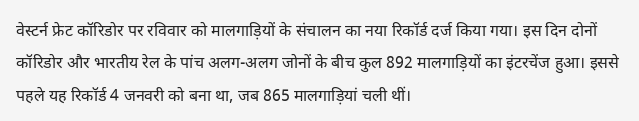वेस्टर्न फ्रेट कॉरिडोर पर रविवार को मालगाड़ियों के संचालन का नया रिकॉर्ड दर्ज किया गया। इस दिन दोनों कॉरिडोर और भारतीय रेल के पांच अलग-अलग जोनों के बीच कुल 892 मालगाड़ियों का इंटरचेंज हुआ। इससे पहले यह रिकॉर्ड 4 जनवरी को बना था, जब 865 मालगाड़ियां चली थीं।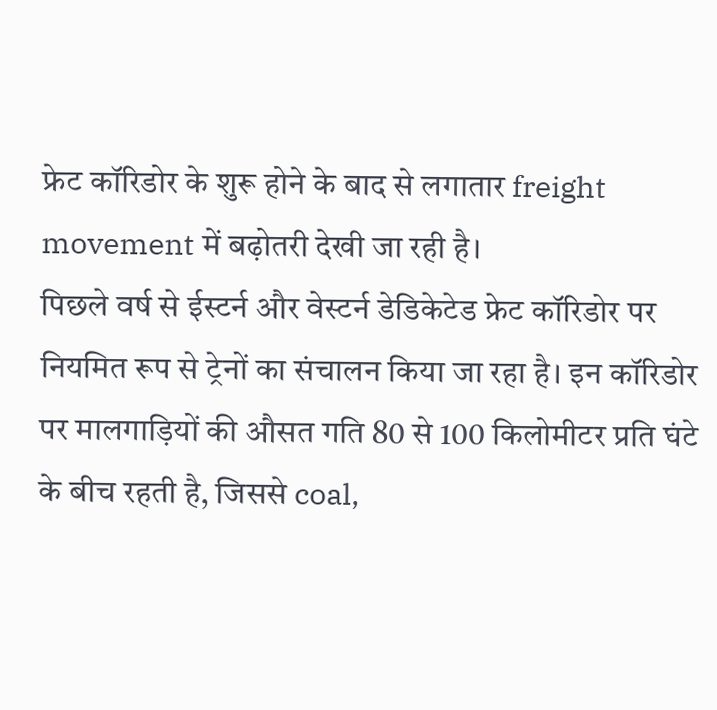फ्रेट कॉरिडोर के शुरू होने के बाद से लगातार freight movement में बढ़ोतरी देखी जा रही है।
पिछले वर्ष से ईस्टर्न और वेस्टर्न डेडिकेटेड फ्रेट कॉरिडोर पर नियमित रूप से ट्रेनों का संचालन किया जा रहा है। इन कॉरिडोर पर मालगाड़ियों की औसत गति 80 से 100 किलोमीटर प्रति घंटे के बीच रहती है, जिससे coal,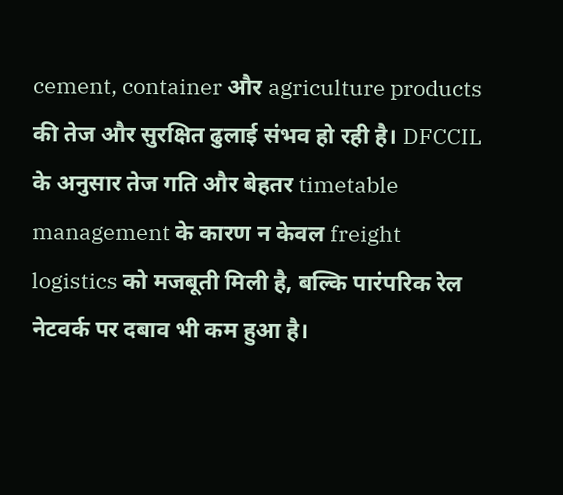cement, container और agriculture products की तेज और सुरक्षित ढुलाई संभव हो रही है। DFCCIL के अनुसार तेज गति और बेहतर timetable management के कारण न केवल freight logistics को मजबूती मिली है, बल्कि पारंपरिक रेल नेटवर्क पर दबाव भी कम हुआ है।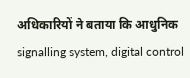अधिकारियों ने बताया कि आधुनिक signalling system, digital control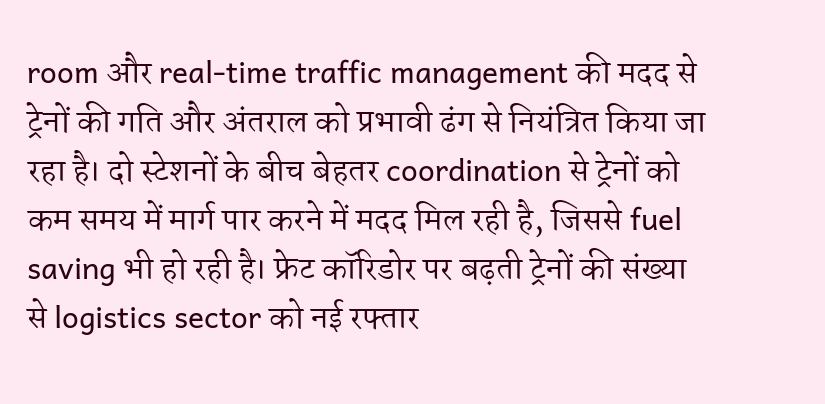room और real-time traffic management की मदद से ट्रेनों की गति और अंतराल को प्रभावी ढंग से नियंत्रित किया जा रहा है। दो स्टेशनों के बीच बेहतर coordination से ट्रेनों को कम समय में मार्ग पार करने में मदद मिल रही है, जिससे fuel saving भी हो रही है। फ्रेट कॉरिडोर पर बढ़ती ट्रेनों की संख्या से logistics sector को नई रफ्तार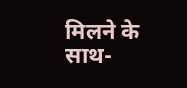मिलने के साथ-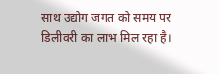साथ उद्योग जगत को समय पर डिलीवरी का लाभ मिल रहा है।